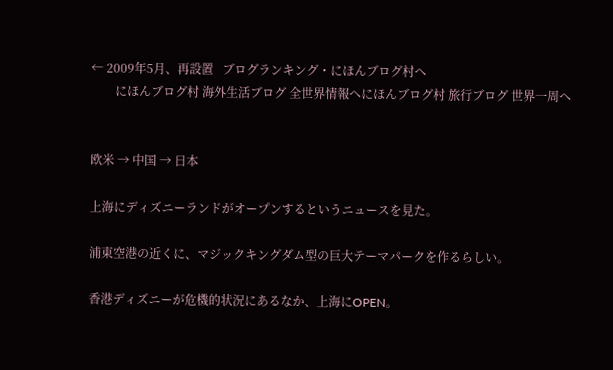← 2009年5月、再設置   ブログランキング・にほんブログ村へ
        にほんブログ村 海外生活ブログ 全世界情報へにほんブログ村 旅行ブログ 世界一周へ


欧米 → 中国 → 日本

上海にディズニーランドがオープンするというニュースを見た。

浦東空港の近くに、マジックキングダム型の巨大テーマパークを作るらしい。

香港ディズニーが危機的状況にあるなか、上海にOPEN。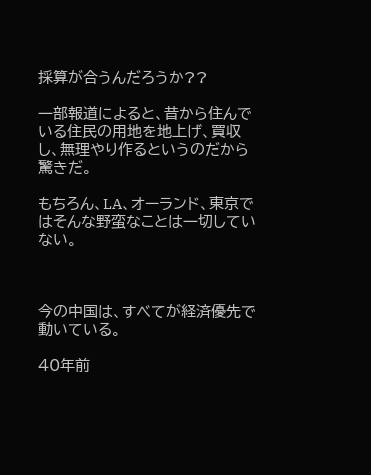採算が合うんだろうか??

一部報道によると、昔から住んでいる住民の用地を地上げ、買収し、無理やり作るというのだから驚きだ。

もちろん、LA、オーランド、東京ではそんな野蛮なことは一切していない。



今の中国は、すべてが経済優先で動いている。

40年前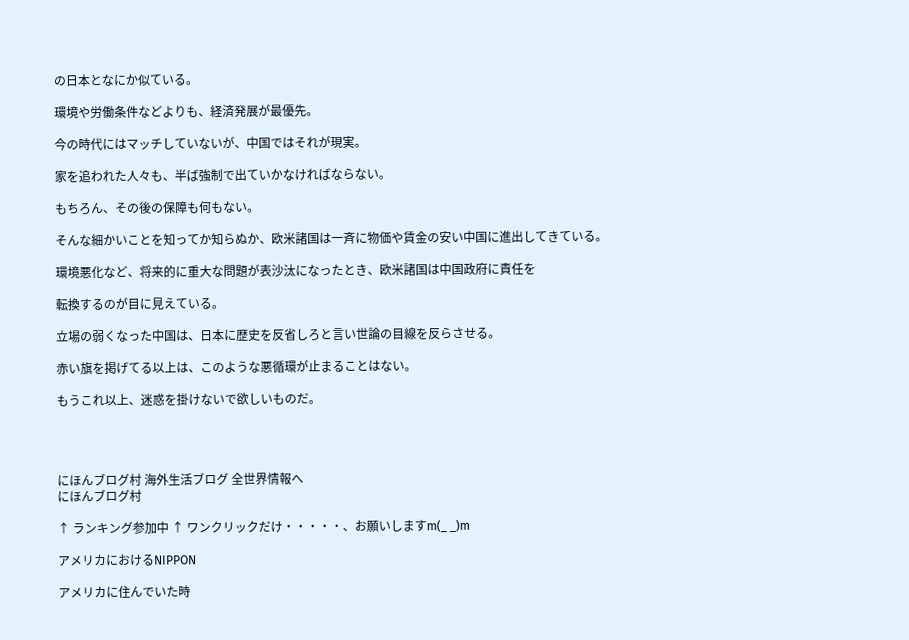の日本となにか似ている。

環境や労働条件などよりも、経済発展が最優先。

今の時代にはマッチしていないが、中国ではそれが現実。

家を追われた人々も、半ば強制で出ていかなければならない。

もちろん、その後の保障も何もない。

そんな細かいことを知ってか知らぬか、欧米諸国は一斉に物価や賃金の安い中国に進出してきている。

環境悪化など、将来的に重大な問題が表沙汰になったとき、欧米諸国は中国政府に責任を

転換するのが目に見えている。

立場の弱くなった中国は、日本に歴史を反省しろと言い世論の目線を反らさせる。

赤い旗を掲げてる以上は、このような悪循環が止まることはない。

もうこれ以上、迷惑を掛けないで欲しいものだ。




にほんブログ村 海外生活ブログ 全世界情報へ
にほんブログ村

↑ ランキング参加中 ↑ ワンクリックだけ・・・・・、お願いしますm(_ _)m

アメリカにおけるNIPPON

アメリカに住んでいた時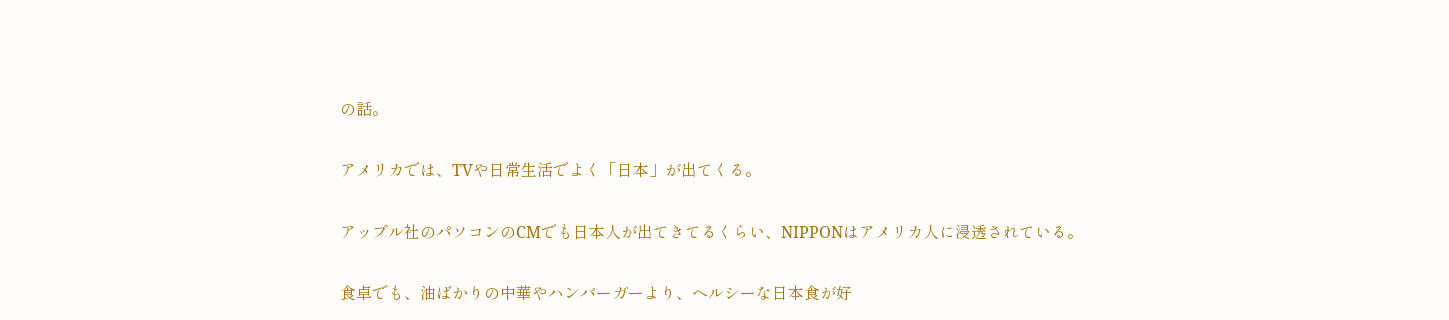の話。

アメリカでは、TVや日常生活でよく「日本」が出てくる。

アップル社のパソコンのCMでも日本人が出てきてるくらい、NIPPONはアメリカ人に浸透されている。

食卓でも、油ばかりの中華やハンバーガーより、ヘルシーな日本食が好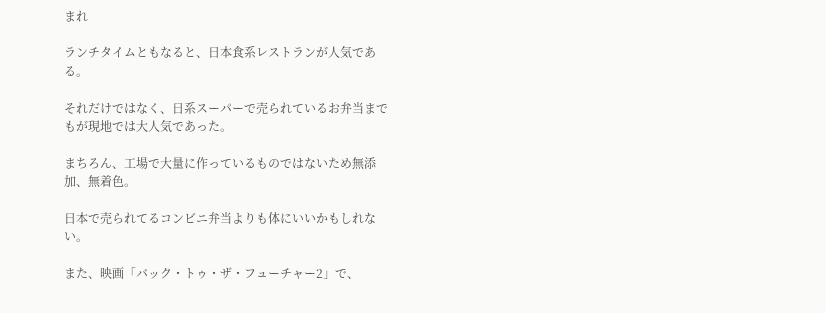まれ

ランチタイムともなると、日本食系レストランが人気である。

それだけではなく、日系スーパーで売られているお弁当までもが現地では大人気であった。

まちろん、工場で大量に作っているものではないため無添加、無着色。

日本で売られてるコンビニ弁当よりも体にいいかもしれない。

また、映画「バック・トゥ・ザ・フューチャー2」で、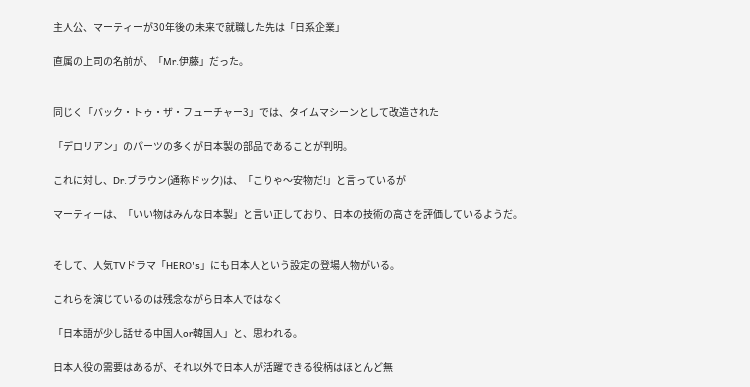主人公、マーティーが30年後の未来で就職した先は「日系企業」

直属の上司の名前が、「Mr.伊藤」だった。


同じく「バック・トゥ・ザ・フューチャー3」では、タイムマシーンとして改造された

「デロリアン」のパーツの多くが日本製の部品であることが判明。

これに対し、Dr.ブラウン(通称ドック)は、「こりゃ〜安物だ!」と言っているが

マーティーは、「いい物はみんな日本製」と言い正しており、日本の技術の高さを評価しているようだ。


そして、人気TVドラマ「HERO's」にも日本人という設定の登場人物がいる。

これらを演じているのは残念ながら日本人ではなく

「日本語が少し話せる中国人or韓国人」と、思われる。

日本人役の需要はあるが、それ以外で日本人が活躍できる役柄はほとんど無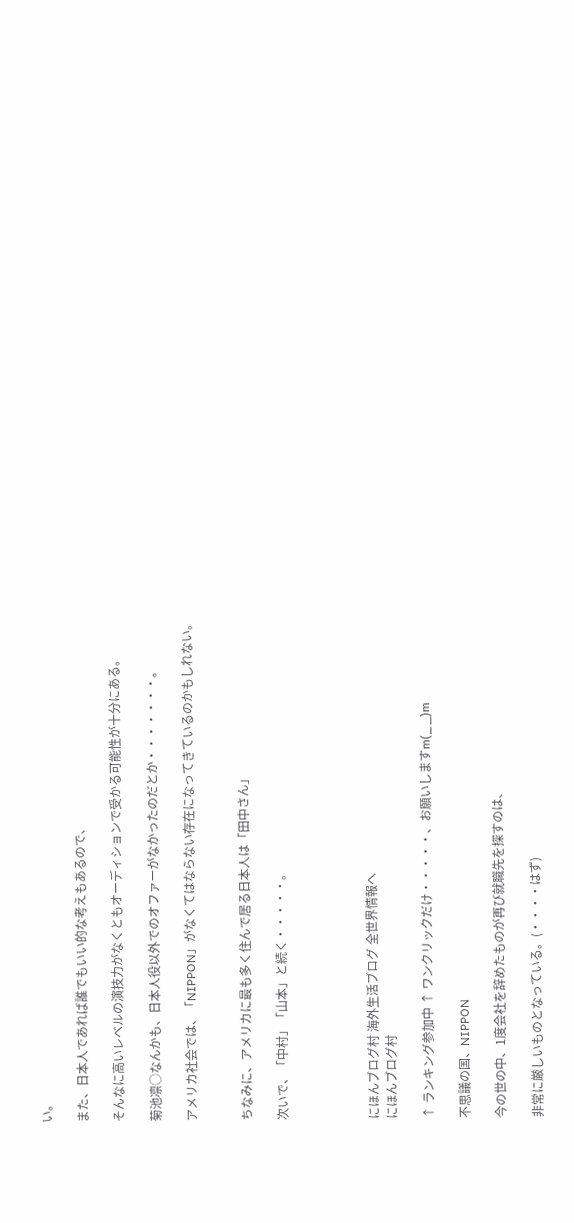い。

また、日本人であれば誰でもいい的な考えもあるので、

そんなに高いレベルの演技力がなくともオーディションで受かる可能性が十分にある。

菊池凛○なんかも、日本人役以外でのオファーがなかったのだとか・・・・・・・。

アメリカ社会では、「NIPPON」がなくてはならない存在になってきているのかもしれない。


ちなみに、アメリカに最も多く住んで居る日本人は「田中さん」

次いで、「中村」「山本」と続く・・・・・。




にほんブログ村 海外生活ブログ 全世界情報へ
にほんブログ村

↑ ランキング参加中 ↑ ワンクリックだけ・・・・・、お願いしますm(_ _)m

不思議の国、NIPPON

今の世の中、1度会社を辞めたものが再び就職先を探すのは、

非常に厳しいものとなっている。(・・・・はず)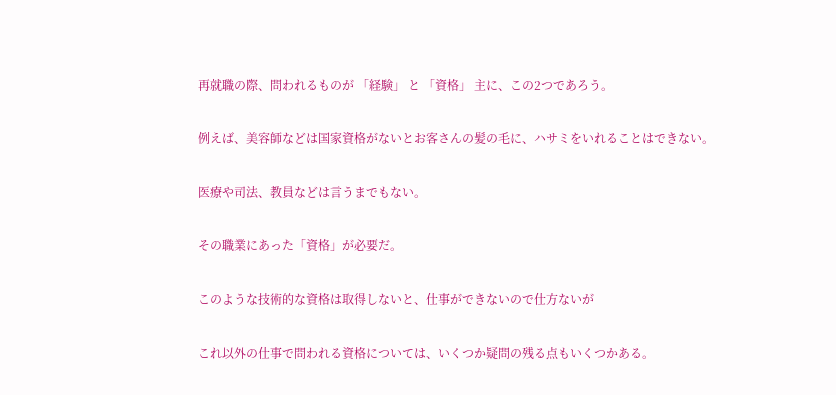再就職の際、問われるものが 「経験」 と 「資格」 主に、この2つであろう。

例えば、美容師などは国家資格がないとお客さんの髪の毛に、ハサミをいれることはできない。

医療や司法、教員などは言うまでもない。

その職業にあった「資格」が必要だ。

このような技術的な資格は取得しないと、仕事ができないので仕方ないが

これ以外の仕事で問われる資格については、いくつか疑問の残る点もいくつかある。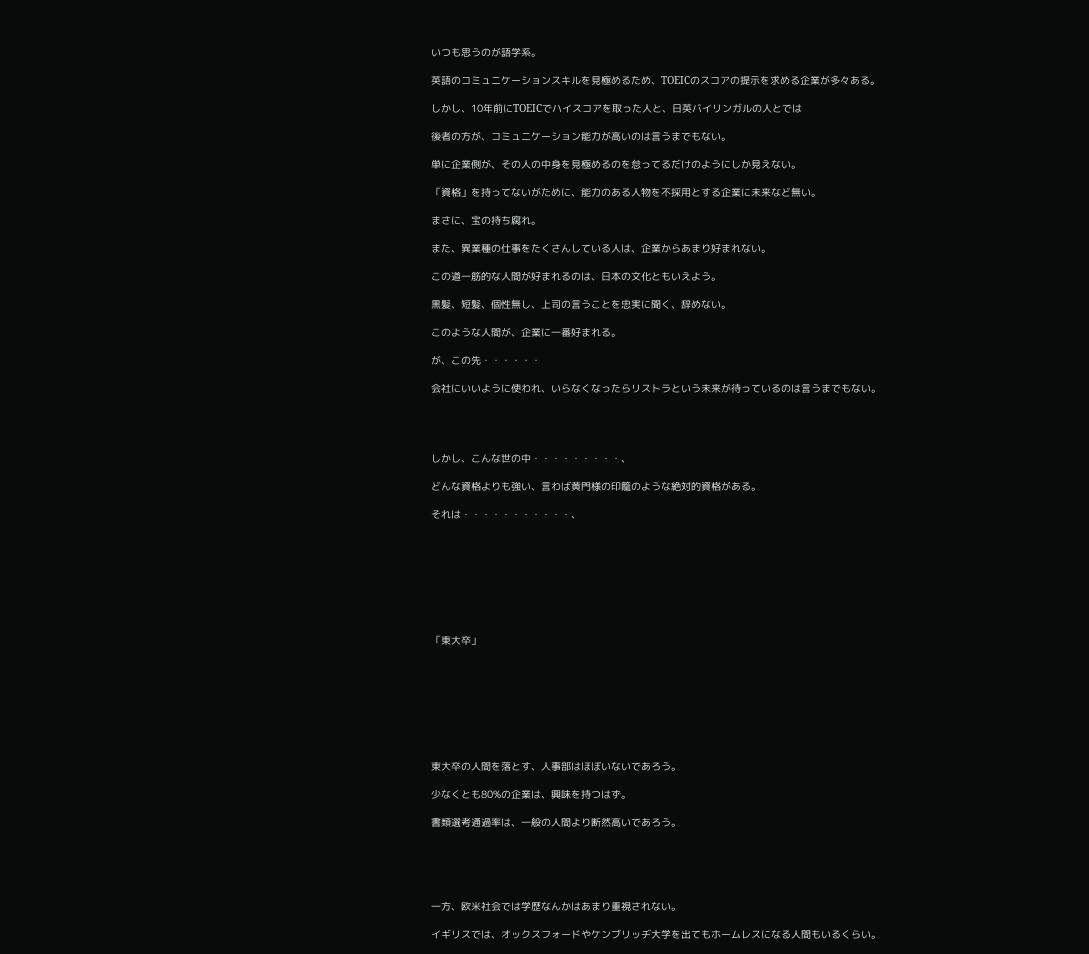いつも思うのが語学系。

英語のコミュニケーションスキルを見極めるため、TOEICのスコアの提示を求める企業が多々ある。

しかし、10年前にTOEICでハイスコアを取った人と、日英バイリンガルの人とでは

後者の方が、コミュニケーション能力が高いのは言うまでもない。

単に企業側が、その人の中身を見極めるのを怠ってるだけのようにしか見えない。

「資格」を持ってないがために、能力のある人物を不採用とする企業に未来など無い。

まさに、宝の持ち腐れ。

また、異業種の仕事をたくさんしている人は、企業からあまり好まれない。

この道一筋的な人間が好まれるのは、日本の文化ともいえよう。

黒髪、短髪、個性無し、上司の言うことを忠実に聞く、辞めない。

このような人間が、企業に一番好まれる。

が、この先・・・・・・

会社にいいように使われ、いらなくなったらリストラという未来が待っているのは言うまでもない。




しかし、こんな世の中・・・・・・・・・、

どんな資格よりも強い、言わば黄門様の印籠のような絶対的資格がある。

それは・・・・・・・・・・・、








「東大卒」








東大卒の人間を落とす、人事部はほぼいないであろう。

少なくとも80%の企業は、興味を持つはず。

書類選考通過率は、一般の人間より断然高いであろう。





一方、欧米社会では学歴なんかはあまり重視されない。

イギリスでは、オックスフォードやケンブリッヂ大学を出てもホームレスになる人間もいるくらい。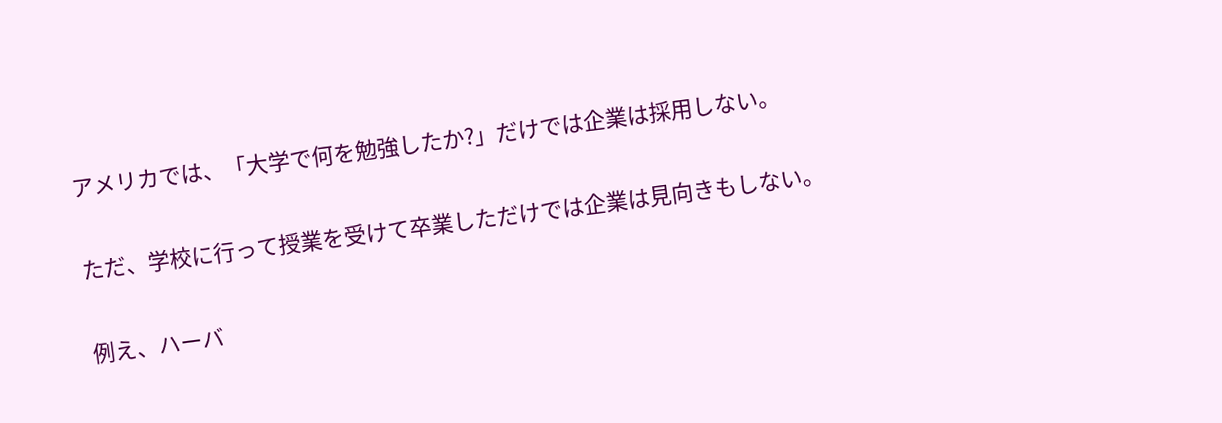アメリカでは、「大学で何を勉強したか?」だけでは企業は採用しない。

ただ、学校に行って授業を受けて卒業しただけでは企業は見向きもしない。

例え、ハーバ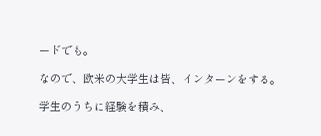ードでも。

なので、欧米の大学生は皆、インターンをする。

学生のうちに経験を積み、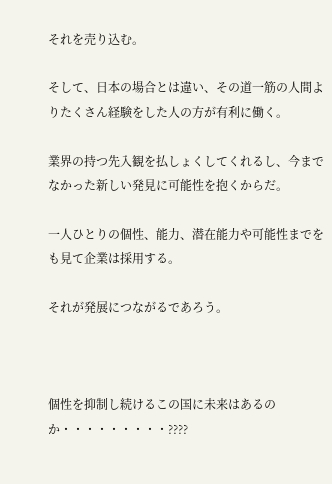それを売り込む。

そして、日本の場合とは違い、その道一筋の人間よりたくさん経験をした人の方が有利に働く。

業界の持つ先入観を払しょくしてくれるし、今までなかった新しい発見に可能性を抱くからだ。

一人ひとりの個性、能力、潜在能力や可能性までをも見て企業は採用する。

それが発展につながるであろう。



個性を抑制し続けるこの国に未来はあるのか・・・・・・・・・????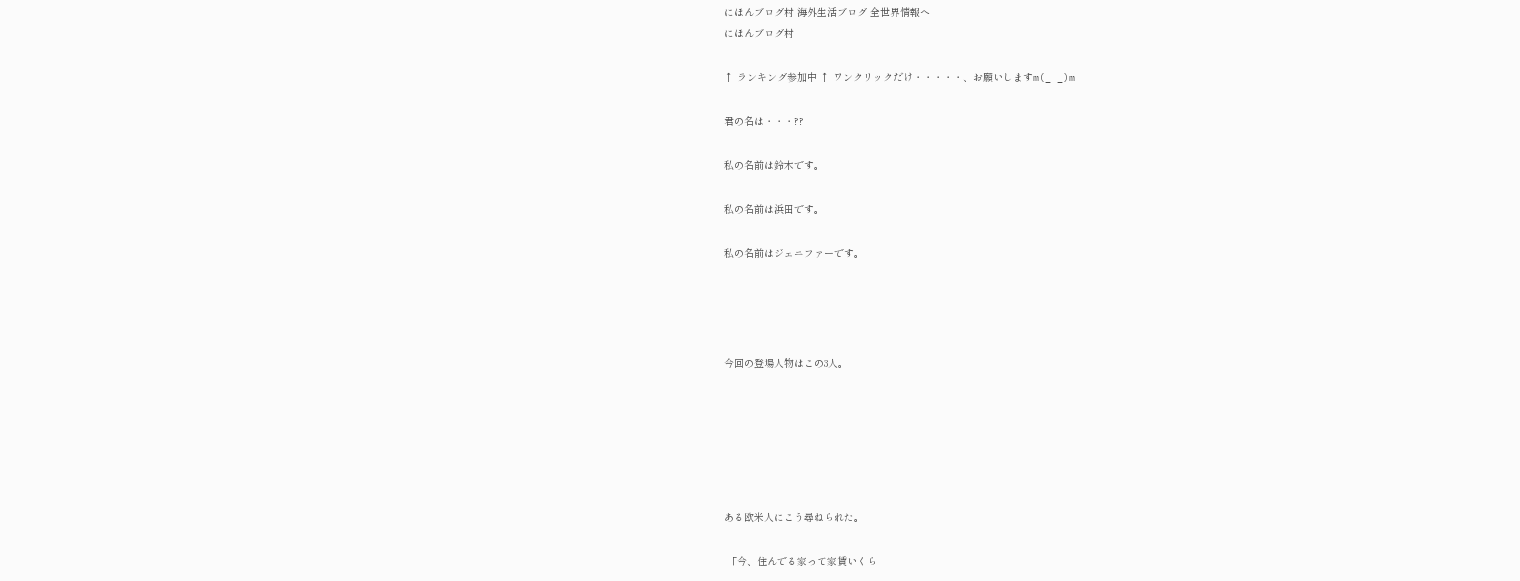にほんブログ村 海外生活ブログ 全世界情報へ
にほんブログ村

↑ ランキング参加中 ↑ ワンクリックだけ・・・・・、お願いしますm(_ _)m

君の名は・・・??

私の名前は鈴木です。

私の名前は浜田です。

私の名前はジェニファーです。




今回の登場人物はこの3人。






ある欧米人にこう尋ねられた。

 「今、住んでる家って家賃いくら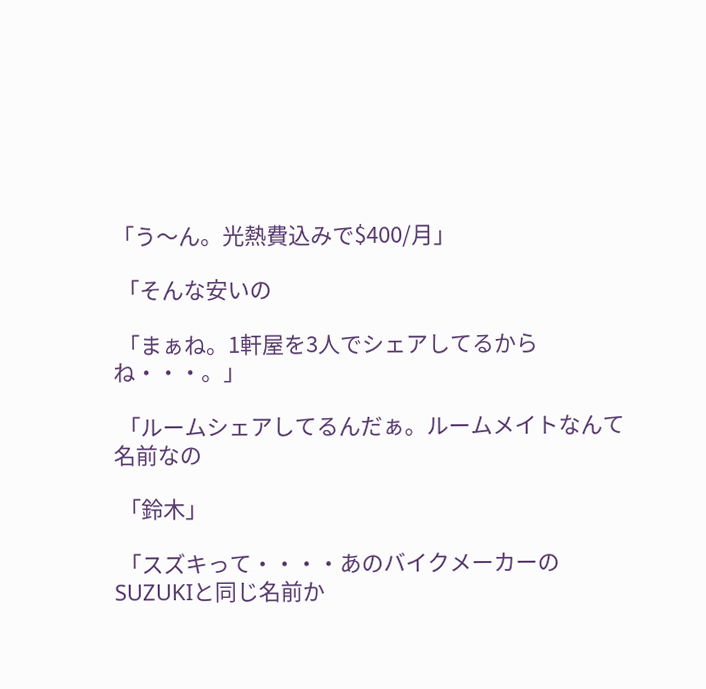「う〜ん。光熱費込みで$400/月」

 「そんな安いの

 「まぁね。1軒屋を3人でシェアしてるからね・・・。」

 「ルームシェアしてるんだぁ。ルームメイトなんて名前なの

 「鈴木」

 「スズキって・・・・あのバイクメーカーのSUZUKIと同じ名前か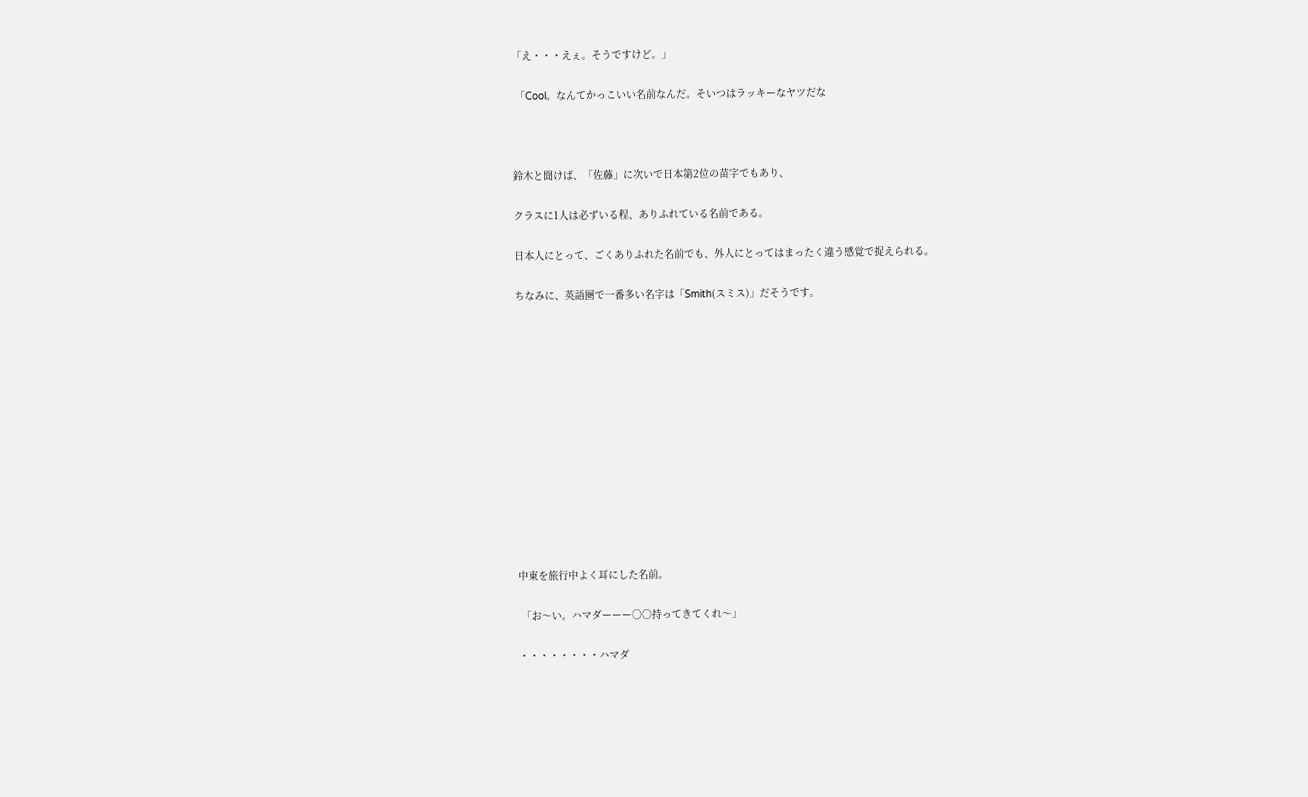「え・・・えぇ。そうですけど。」

 「Cool。なんてかっこいい名前なんだ。そいつはラッキーなヤツだな



鈴木と聞けば、「佐藤」に次いで日本第2位の苗字でもあり、

クラスに1人は必ずいる程、ありふれている名前である。

日本人にとって、ごくありふれた名前でも、外人にとってはまったく違う感覚で捉えられる。

ちなみに、英語圏で一番多い名字は「Smith(スミス)」だそうです。













中東を旅行中よく耳にした名前。

 「お〜い。ハマダーーー○○持ってきてくれ〜」

・・・・・・・・ハマダ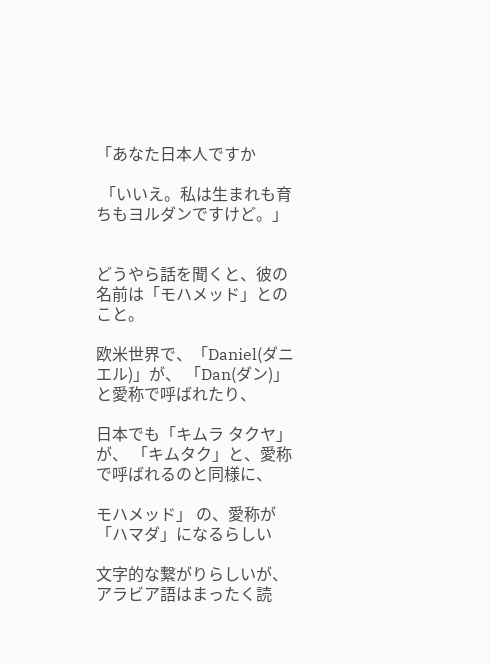「あなた日本人ですか

 「いいえ。私は生まれも育ちもヨルダンですけど。」


どうやら話を聞くと、彼の名前は「モハメッド」とのこと。

欧米世界で、「Daniel(ダニエル)」が、 「Dan(ダン)」と愛称で呼ばれたり、

日本でも「キムラ タクヤ」が、 「キムタク」と、愛称で呼ばれるのと同様に、

モハメッド」 の、愛称が  「ハマダ」になるらしい

文字的な繋がりらしいが、アラビア語はまったく読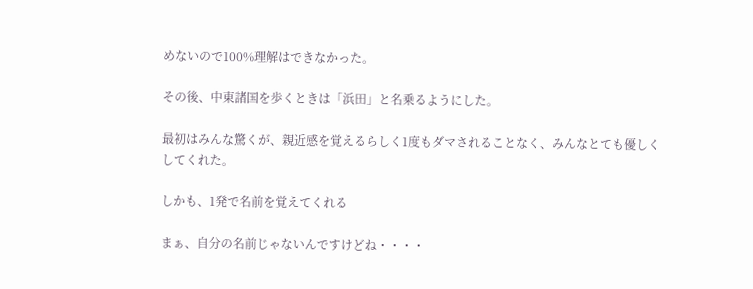めないので100%理解はできなかった。

その後、中東諸国を歩くときは「浜田」と名乗るようにした。

最初はみんな驚くが、親近感を覚えるらしく1度もダマされることなく、みんなとても優しくしてくれた。

しかも、1発で名前を覚えてくれる

まぁ、自分の名前じゃないんですけどね・・・・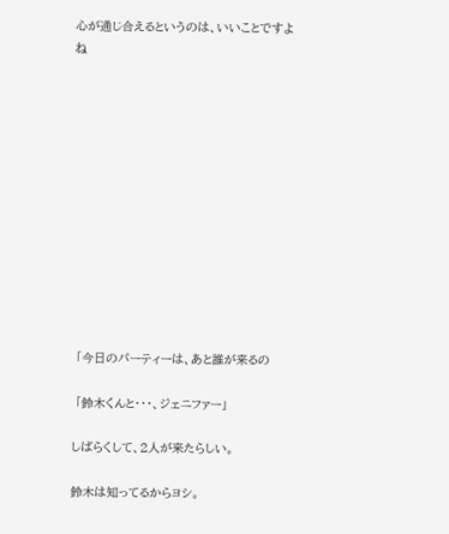心が通じ合えるというのは、いいことですよね













 「今日のパーティーは、あと誰が来るの

 「鈴木くんと・・・、ジェニファー」

しばらくして、2人が来たらしい。

鈴木は知ってるからヨシ。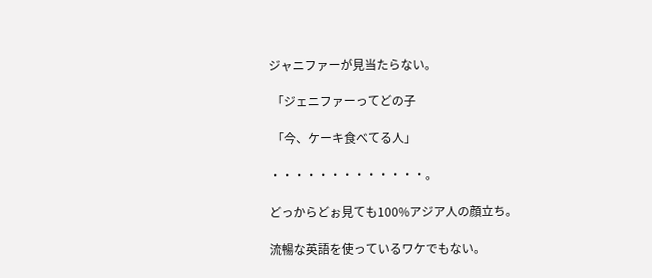ジャニファーが見当たらない。

 「ジェニファーってどの子

 「今、ケーキ食べてる人」

・・・・・・・・・・・・・。

どっからどぉ見ても100%アジア人の顔立ち。

流暢な英語を使っているワケでもない。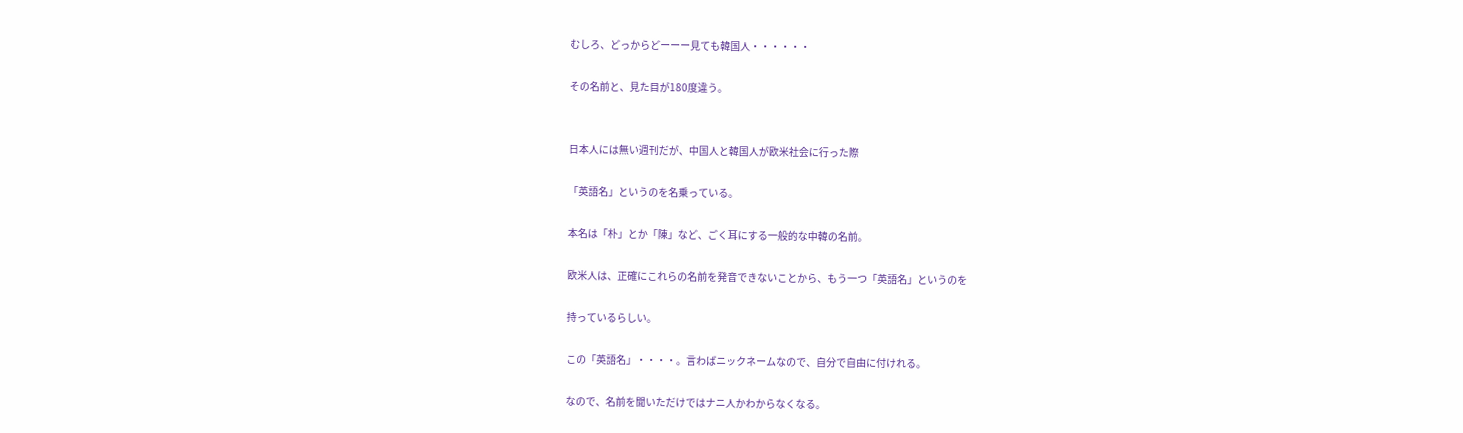むしろ、どっからどーーー見ても韓国人・・・・・・

その名前と、見た目が180度違う。


日本人には無い週刊だが、中国人と韓国人が欧米社会に行った際

「英語名」というのを名乗っている。

本名は「朴」とか「陳」など、ごく耳にする一般的な中韓の名前。

欧米人は、正確にこれらの名前を発音できないことから、もう一つ「英語名」というのを

持っているらしい。

この「英語名」・・・・。言わばニックネームなので、自分で自由に付けれる。

なので、名前を聞いただけではナニ人かわからなくなる。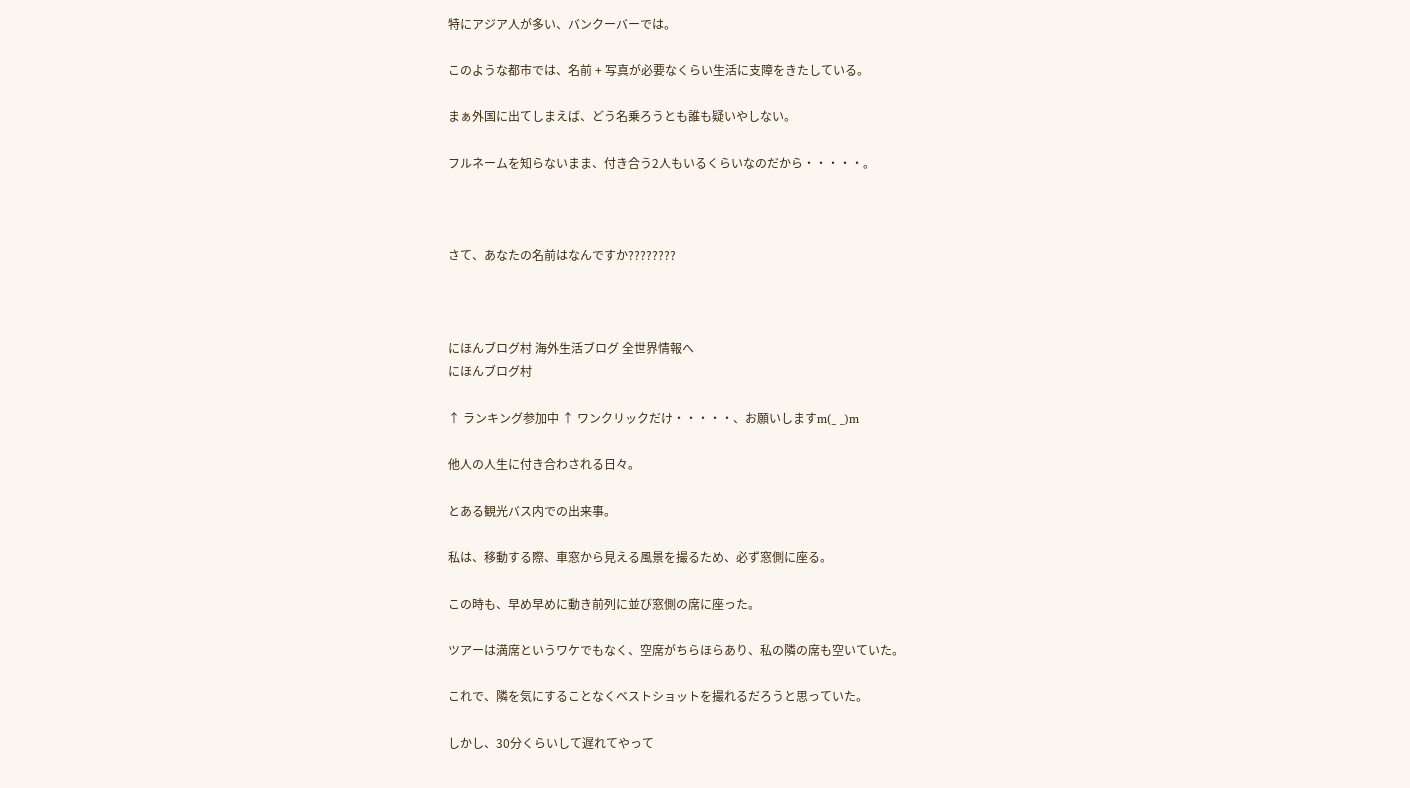特にアジア人が多い、バンクーバーでは。

このような都市では、名前 + 写真が必要なくらい生活に支障をきたしている。

まぁ外国に出てしまえば、どう名乗ろうとも誰も疑いやしない。

フルネームを知らないまま、付き合う2人もいるくらいなのだから・・・・・。



さて、あなたの名前はなんですか????????



にほんブログ村 海外生活ブログ 全世界情報へ
にほんブログ村

↑ ランキング参加中 ↑ ワンクリックだけ・・・・・、お願いしますm(_ _)m

他人の人生に付き合わされる日々。

とある観光バス内での出来事。

私は、移動する際、車窓から見える風景を撮るため、必ず窓側に座る。

この時も、早め早めに動き前列に並び窓側の席に座った。

ツアーは満席というワケでもなく、空席がちらほらあり、私の隣の席も空いていた。

これで、隣を気にすることなくベストショットを撮れるだろうと思っていた。

しかし、30分くらいして遅れてやって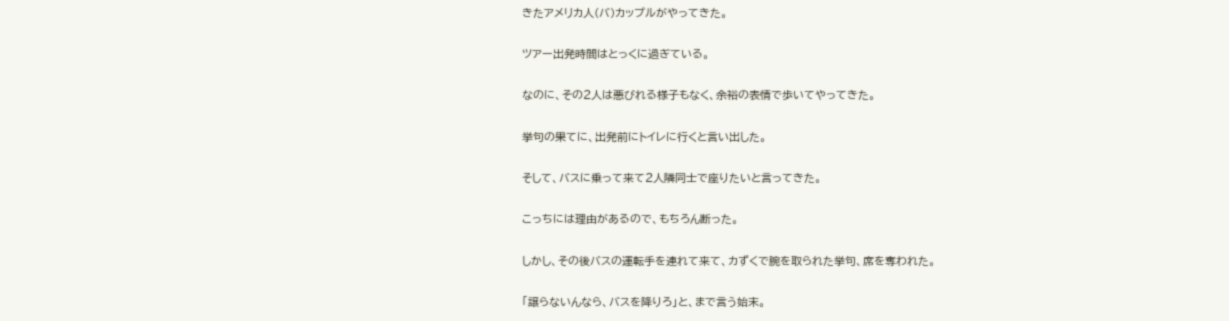きたアメリカ人(バ)カップルがやってきた。

ツアー出発時間はとっくに過ぎている。

なのに、その2人は悪びれる様子もなく、余裕の表情で歩いてやってきた。

挙句の果てに、出発前にトイレに行くと言い出した。

そして、バスに乗って来て2人隣同士で座りたいと言ってきた。

こっちには理由があるので、もちろん断った。

しかし、その後バスの運転手を連れて来て、カずくで腕を取られた挙句、席を奪われた。

「譲らないんなら、バスを降りろ」と、まで言う始末。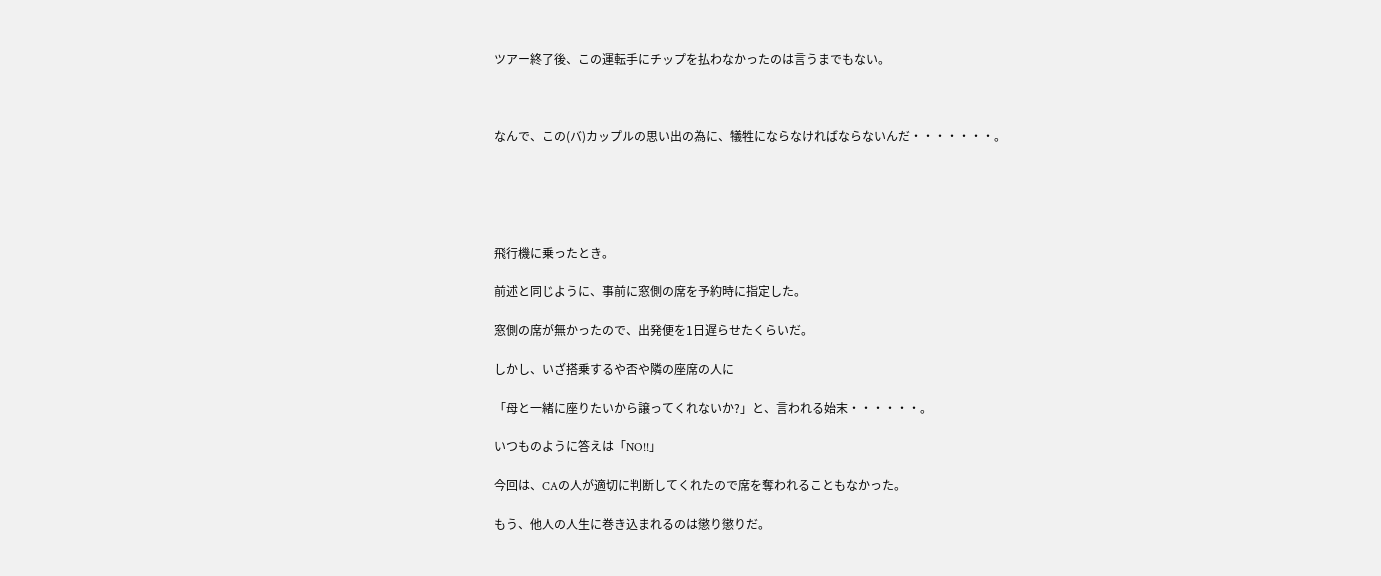ツアー終了後、この運転手にチップを払わなかったのは言うまでもない。



なんで、この(バ)カップルの思い出の為に、犠牲にならなければならないんだ・・・・・・・。





飛行機に乗ったとき。

前述と同じように、事前に窓側の席を予約時に指定した。

窓側の席が無かったので、出発便を1日遅らせたくらいだ。

しかし、いざ搭乗するや否や隣の座席の人に

「母と一緒に座りたいから譲ってくれないか?」と、言われる始末・・・・・・。

いつものように答えは「NO!!」

今回は、CAの人が適切に判断してくれたので席を奪われることもなかった。

もう、他人の人生に巻き込まれるのは懲り懲りだ。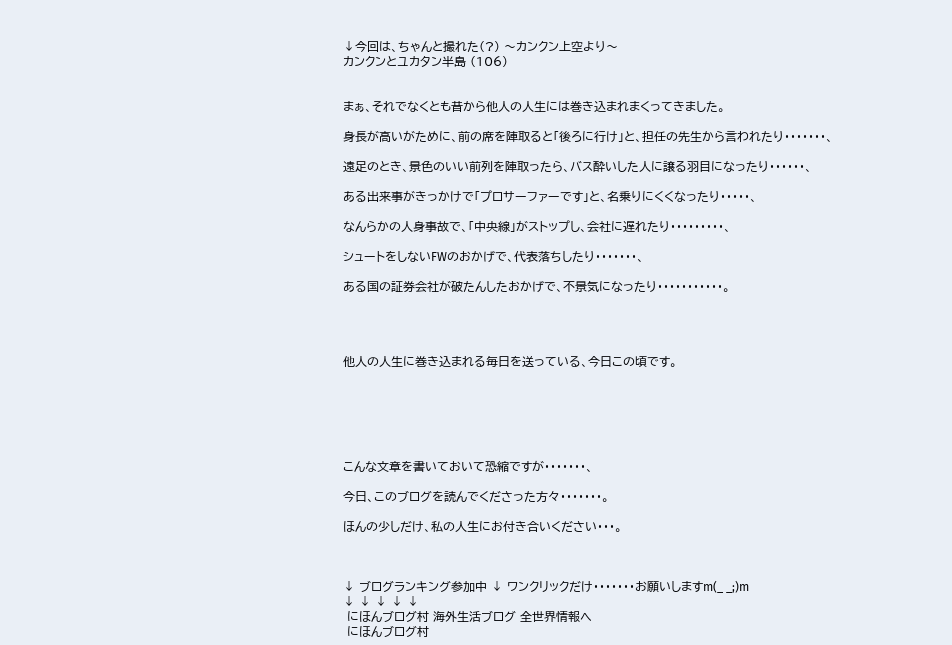↓今回は、ちゃんと撮れた(?) 〜カンクン上空より〜
カンクンとユカタン半島 (106)


まぁ、それでなくとも昔から他人の人生には巻き込まれまくってきました。

身長が高いがために、前の席を陣取ると「後ろに行け」と、担任の先生から言われたり・・・・・・・、

遠足のとき、景色のいい前列を陣取ったら、バス酔いした人に譲る羽目になったり・・・・・・、

ある出来事がきっかけで「プロサーファーです」と、名乗りにくくなったり・・・・・、

なんらかの人身事故で、「中央線」がストップし、会社に遅れたり・・・・・・・・・、

シュートをしないFWのおかげで、代表落ちしたり・・・・・・・、

ある国の証券会社が破たんしたおかげで、不景気になったり・・・・・・・・・・・。




他人の人生に巻き込まれる毎日を送っている、今日この頃です。






こんな文章を書いておいて恐縮ですが・・・・・・・、

今日、このブログを読んでくださった方々・・・・・・・。

ほんの少しだけ、私の人生にお付き合いください・・・。



↓ ブログランキング参加中 ↓ ワンクリックだけ・・・・・・・お願いしますm(_ _;)m
↓ ↓ ↓ ↓ ↓
 にほんブログ村 海外生活ブログ 全世界情報へ
 にほんブログ村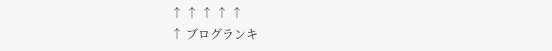↑ ↑ ↑ ↑ ↑
↑ ブログランキ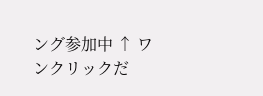ング参加中 ↑ ワンクリックだ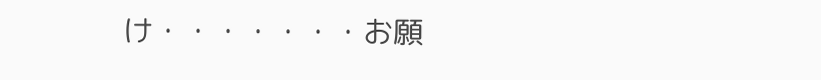け・・・・・・・お願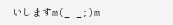いしますm(_ _;)m